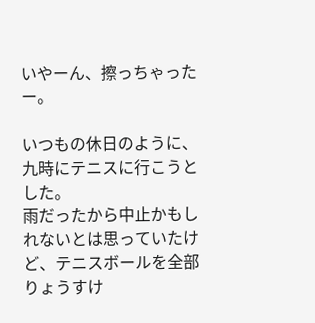いやーん、擦っちゃったー。

いつもの休日のように、九時にテニスに行こうとした。
雨だったから中止かもしれないとは思っていたけど、テニスボールを全部りょうすけ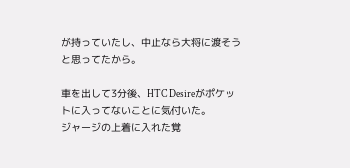が持っていたし、中止なら大将に渡そうと思ってたから。

車を出して3分後、HTC Desireがポケットに入ってないことに気付いた。
ジャージの上着に入れた覚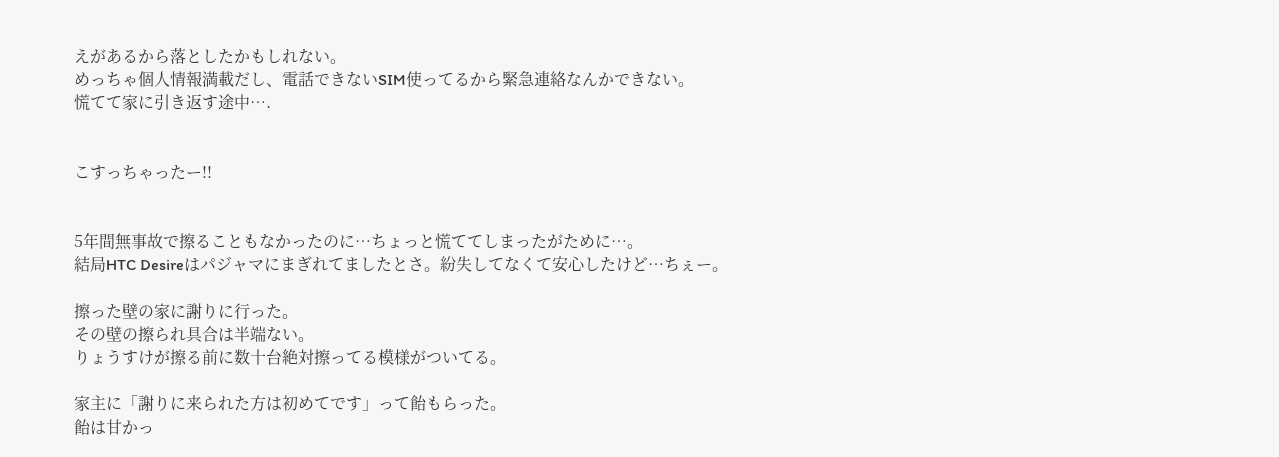えがあるから落としたかもしれない。
めっちゃ個人情報満載だし、電話できないSIM使ってるから緊急連絡なんかできない。
慌てて家に引き返す途中….


こすっちゃったー!!


5年間無事故で擦ることもなかったのに…ちょっと慌ててしまったがために…。
結局HTC Desireはパジャマにまぎれてましたとさ。紛失してなくて安心したけど…ちぇー。

擦った壁の家に謝りに行った。
その壁の擦られ具合は半端ない。
りょうすけが擦る前に数十台絶対擦ってる模様がついてる。

家主に「謝りに来られた方は初めてです」って飴もらった。
飴は甘かっ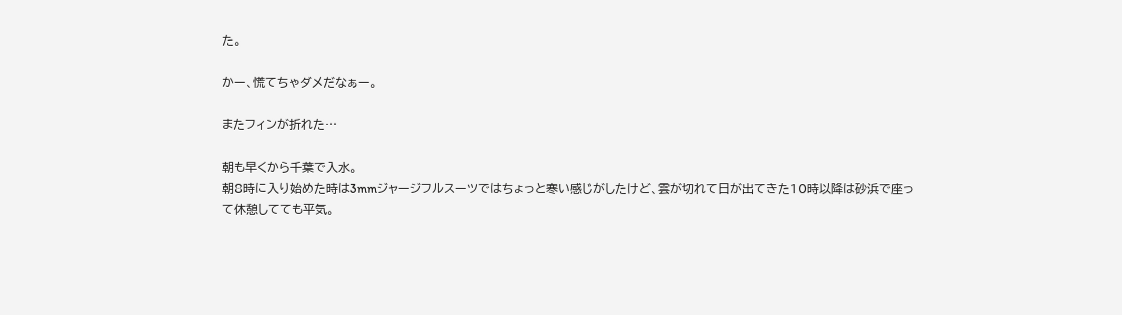た。

かー、慌てちゃダメだなぁー。

またフィンが折れた…

朝も早くから千葉で入水。
朝8時に入り始めた時は3mmジャージフルスーツではちょっと寒い感じがしたけど、雲が切れて日が出てきた10時以降は砂浜で座って休憩してても平気。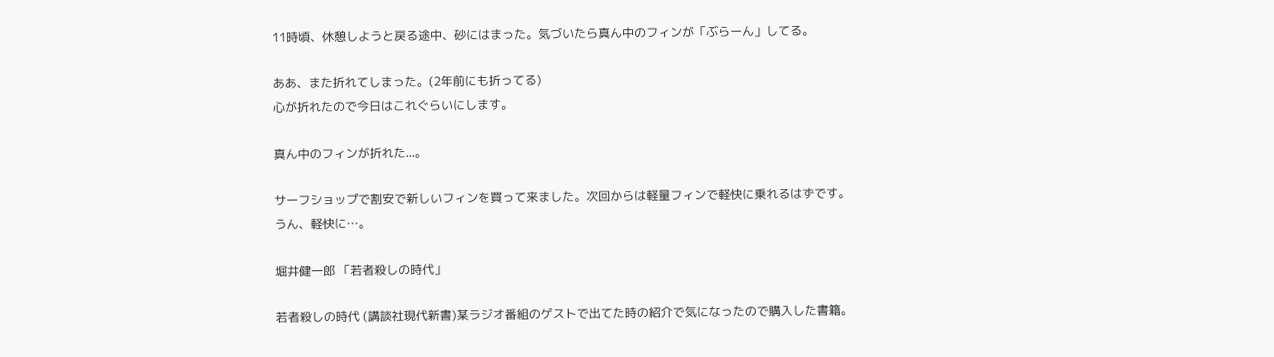11時頃、休憩しようと戻る途中、砂にはまった。気づいたら真ん中のフィンが「ぶらーん」してる。

ああ、また折れてしまった。(2年前にも折ってる)
心が折れたので今日はこれぐらいにします。

真ん中のフィンが折れた...。

サーフショップで割安で新しいフィンを買って来ました。次回からは軽量フィンで軽快に乗れるはずです。
うん、軽快に…。

堀井健一郎 「若者殺しの時代」

若者殺しの時代 (講談社現代新書)某ラジオ番組のゲストで出てた時の紹介で気になったので購入した書籍。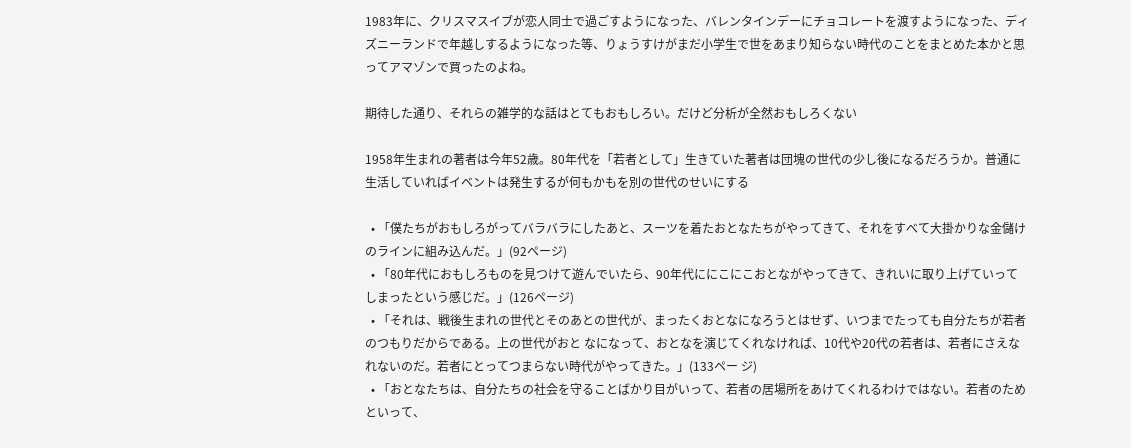1983年に、クリスマスイブが恋人同士で過ごすようになった、バレンタインデーにチョコレートを渡すようになった、ディズニーランドで年越しするようになった等、りょうすけがまだ小学生で世をあまり知らない時代のことをまとめた本かと思ってアマゾンで買ったのよね。

期待した通り、それらの雑学的な話はとてもおもしろい。だけど分析が全然おもしろくない

1958年生まれの著者は今年52歳。80年代を「若者として」生きていた著者は団塊の世代の少し後になるだろうか。普通に生活していればイベントは発生するが何もかもを別の世代のせいにする

  • 「僕たちがおもしろがってバラバラにしたあと、スーツを着たおとなたちがやってきて、それをすべて大掛かりな金儲けのラインに組み込んだ。」(92ページ)
  • 「80年代におもしろものを見つけて遊んでいたら、90年代ににこにこおとながやってきて、きれいに取り上げていってしまったという感じだ。」(126ページ)
  • 「それは、戦後生まれの世代とそのあとの世代が、まったくおとなになろうとはせず、いつまでたっても自分たちが若者のつもりだからである。上の世代がおと なになって、おとなを演じてくれなければ、10代や20代の若者は、若者にさえなれないのだ。若者にとってつまらない時代がやってきた。」(133ペー ジ)
  • 「おとなたちは、自分たちの社会を守ることばかり目がいって、若者の居場所をあけてくれるわけではない。若者のためといって、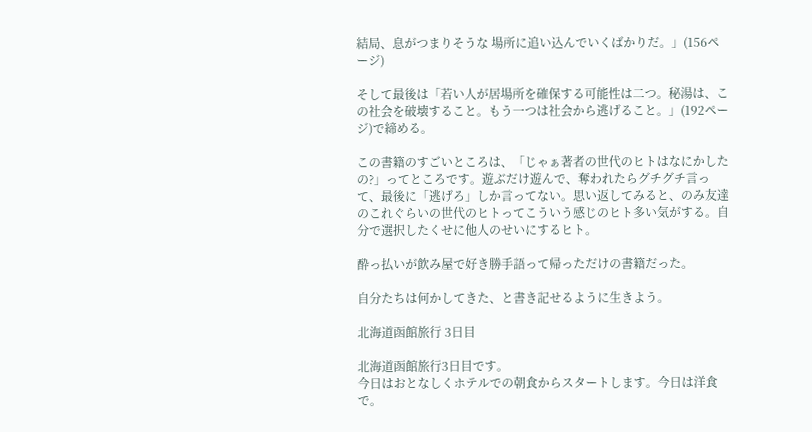結局、息がつまりそうな 場所に追い込んでいくばかりだ。」(156ページ)

そして最後は「若い人が居場所を確保する可能性は二つ。秘湯は、この社会を破壊すること。もう一つは社会から逃げること。」(192ページ)で締める。

この書籍のすごいところは、「じゃぁ著者の世代のヒトはなにかしたの?」ってところです。遊ぶだけ遊んで、奪われたらグチグチ言って、最後に「逃げろ」しか言ってない。思い返してみると、のみ友達のこれぐらいの世代のヒトってこういう感じのヒト多い気がする。自分で選択したくせに他人のせいにするヒト。

酔っ払いが飲み屋で好き勝手語って帰っただけの書籍だった。

自分たちは何かしてきた、と書き記せるように生きよう。

北海道函館旅行 3日目

北海道函館旅行3日目です。
今日はおとなしくホテルでの朝食からスタートします。今日は洋食で。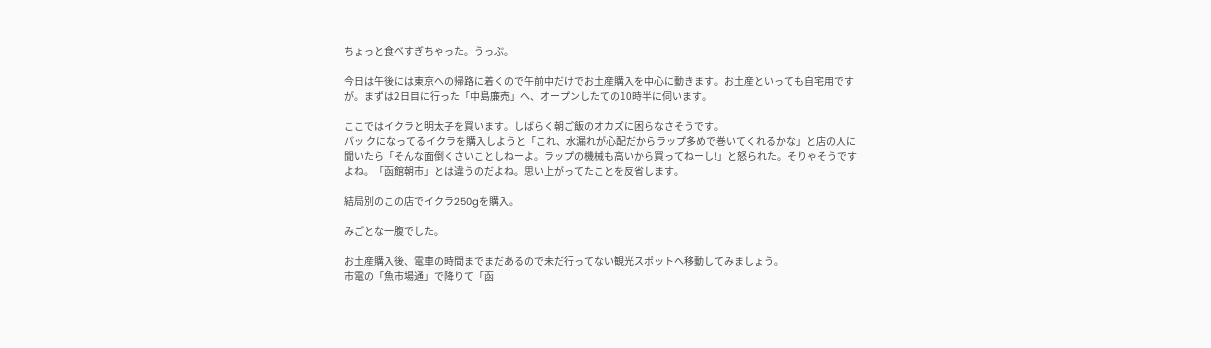ちょっと食べすぎちゃった。うっぷ。

今日は午後には東京への帰路に着くので午前中だけでお土産購入を中心に動きます。お土産といっても自宅用ですが。まずは2日目に行った「中島廉売」へ、オープンしたての10時半に伺います。

ここではイクラと明太子を買います。しばらく朝ご飯のオカズに困らなさそうです。
パッ クになってるイクラを購入しようと「これ、水漏れが心配だからラップ多めで巻いてくれるかな」と店の人に聞いたら「そんな面倒くさいことしねーよ。ラップの機械も高いから買ってねーし!」と怒られた。そりゃそうですよね。「函館朝市」とは違うのだよね。思い上がってたことを反省します。

結局別のこの店でイクラ250gを購入。

みごとな一腹でした。

お土産購入後、電車の時間までまだあるので未だ行ってない観光スポットへ移動してみましょう。
市電の「魚市場通」で降りて「函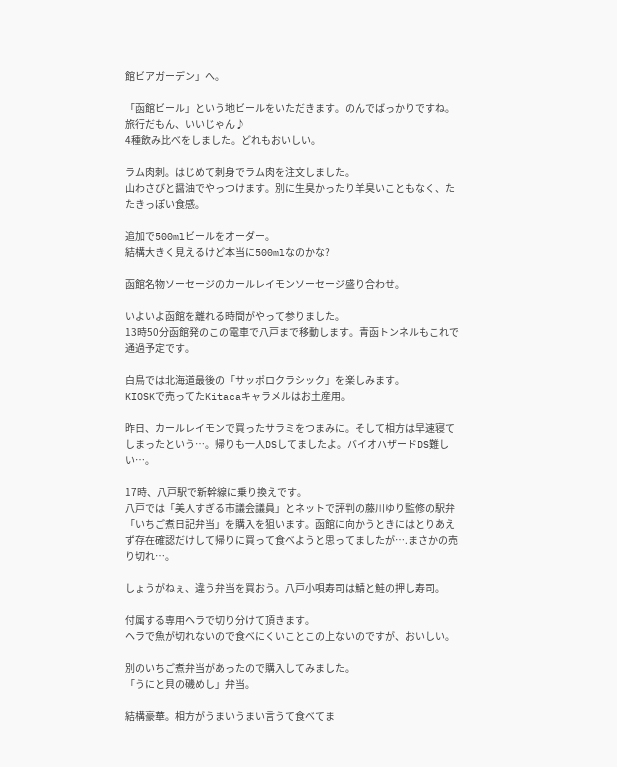館ビアガーデン」へ。

「函館ビール」という地ビールをいただきます。のんでばっかりですね。旅行だもん、いいじゃん♪
4種飲み比べをしました。どれもおいしい。

ラム肉刺。はじめて刺身でラム肉を注文しました。
山わさびと醤油でやっつけます。別に生臭かったり羊臭いこともなく、たたきっぽい食感。

追加で500mlビールをオーダー。
結構大きく見えるけど本当に500mlなのかな?

函館名物ソーセージのカールレイモンソーセージ盛り合わせ。

いよいよ函館を離れる時間がやって参りました。
13時50分函館発のこの電車で八戸まで移動します。青函トンネルもこれで通過予定です。

白鳥では北海道最後の「サッポロクラシック」を楽しみます。
KIOSKで売ってたKitacaキャラメルはお土産用。

昨日、カールレイモンで買ったサラミをつまみに。そして相方は早速寝てしまったという…。帰りも一人DSしてましたよ。バイオハザードDS難しい…。

17時、八戸駅で新幹線に乗り換えです。
八戸では「美人すぎる市議会議員」とネットで評判の藤川ゆり監修の駅弁「いちご煮日記弁当」を購入を狙います。函館に向かうときにはとりあえず存在確認だけして帰りに買って食べようと思ってましたが….まさかの売り切れ…。

しょうがねぇ、違う弁当を買おう。八戸小唄寿司は鯖と鮭の押し寿司。

付属する専用ヘラで切り分けて頂きます。
ヘラで魚が切れないので食べにくいことこの上ないのですが、おいしい。

別のいちご煮弁当があったので購入してみました。
「うにと貝の磯めし」弁当。

結構豪華。相方がうまいうまい言うて食べてま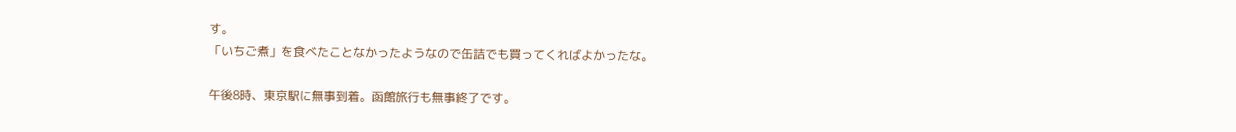す。
「いちご煮」を食べたことなかったようなので缶詰でも買ってくればよかったな。

午後8時、東京駅に無事到着。函館旅行も無事終了です。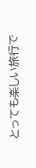とっても楽しい旅行で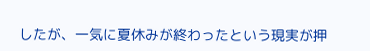したが、一気に夏休みが終わったという現実が押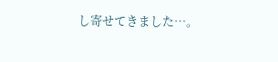し寄せてきました…。